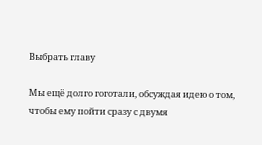Выбрать главу

Мы ещё долго гоготали, обсуждая идею о том, чтобы ему пойти сразу с двумя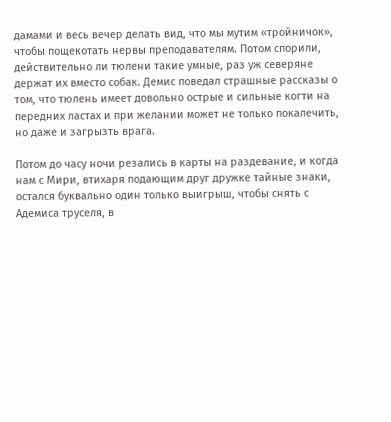дамами и весь вечер делать вид, что мы мутим «тройничок», чтобы пощекотать нервы преподавателям. Потом спорили, действительно ли тюлени такие умные, раз уж северяне держат их вместо собак. Демис поведал страшные рассказы о том, что тюлень имеет довольно острые и сильные когти на передних ластах и при желании может не только покалечить, но даже и загрызть врага.

Потом до часу ночи резались в карты на раздевание, и когда нам с Мири, втихаря подающим друг дружке тайные знаки, остался буквально один только выигрыш, чтобы снять с Адемиса труселя, в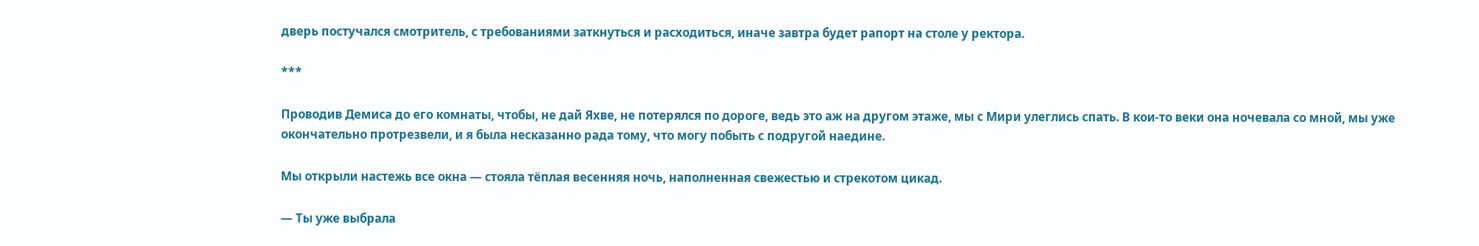дверь постучался смотритель, с требованиями заткнуться и расходиться, иначе завтра будет рапорт на столе у ректора.

***

Проводив Демиса до его комнаты, чтобы, не дай Яхве, не потерялся по дороге, ведь это аж на другом этаже, мы с Мири улеглись спать. В кои-то веки она ночевала со мной, мы уже окончательно протрезвели, и я была несказанно рада тому, что могу побыть с подругой наедине.

Мы открыли настежь все окна — стояла тёплая весенняя ночь, наполненная свежестью и стрекотом цикад.

— Ты уже выбрала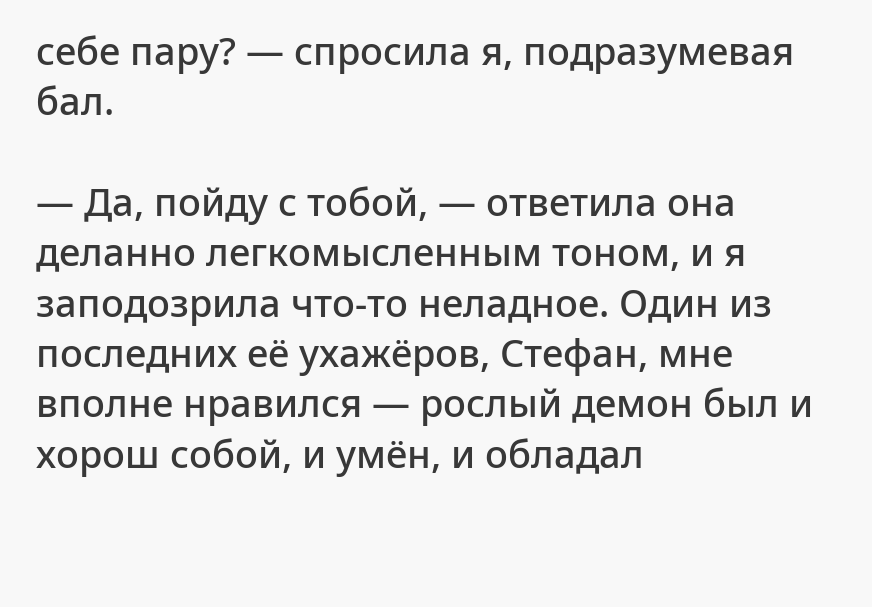себе пару? — спросила я, подразумевая бал.

— Да, пойду с тобой, — ответила она деланно легкомысленным тоном, и я заподозрила что-то неладное. Один из последних её ухажёров, Стефан, мне вполне нравился — рослый демон был и хорош собой, и умён, и обладал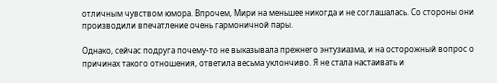отличным чувством юмора. Впрочем, Мири на меньшее никогда и не соглашалась. Со стороны они производили впечатление очень гармоничной пары.

Однако, сейчас подруга почему-то не выказывала прежнего энтузиазма, и на осторожный вопрос о причинах такого отношения, ответила весьма уклончиво. Я не стала настаивать и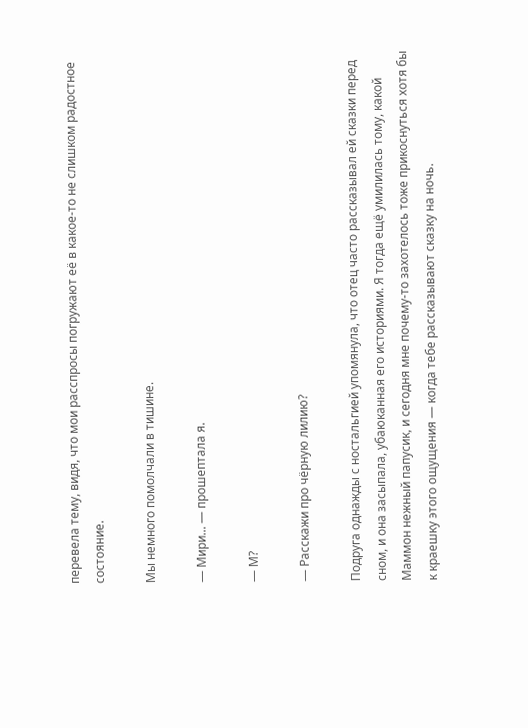перевела тему, видя, что мои расспросы погружают её в какое-то не слишком радостное состояние.

Мы немного помолчали в тишине.

— Мири... — прошептала я.

— М?

— Расскажи про чёрную лилию?

Подруга однажды с ностальгией упомянула, что отец часто рассказывал ей сказки перед сном, и она засыпала, убаюканная его историями. Я тогда ещё умилилась тому, какой Маммон нежный папусик, и сегодня мне почему-то захотелось тоже прикоснуться хотя бы к краешку этого ощущения — когда тебе рассказывают сказку на ночь.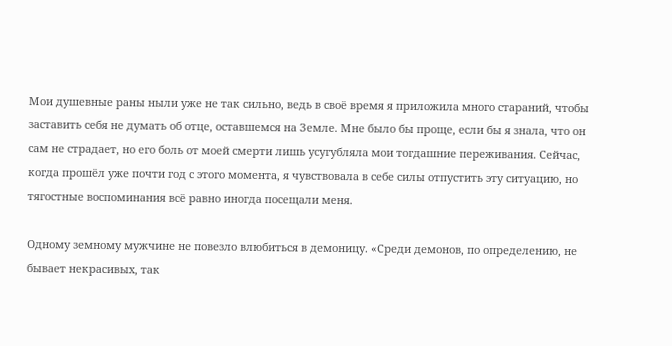Мои душевные раны ныли уже не так сильно, ведь в своё время я приложила много стараний, чтобы заставить себя не думать об отце, оставшемся на Земле. Мне было бы проще, если бы я знала, что он сам не страдает, но его боль от моей смерти лишь усугубляла мои тогдашние переживания. Сейчас, когда прошёл уже почти год с этого момента, я чувствовала в себе силы отпустить эту ситуацию, но тягостные воспоминания всё равно иногда посещали меня.

Одному земному мужчине не повезло влюбиться в демоницу. «Среди демонов, по определению, не бывает некрасивых, так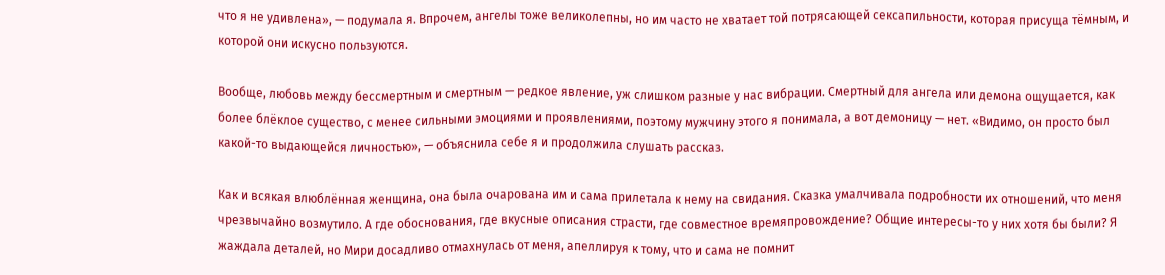что я не удивлена», — подумала я. Впрочем, ангелы тоже великолепны, но им часто не хватает той потрясающей сексапильности, которая присуща тёмным, и которой они искусно пользуются.

Вообще, любовь между бессмертным и смертным — редкое явление, уж слишком разные у нас вибрации. Смертный для ангела или демона ощущается, как более блёклое существо, с менее сильными эмоциями и проявлениями, поэтому мужчину этого я понимала, а вот демоницу — нет. «Видимо, он просто был какой-то выдающейся личностью», — объяснила себе я и продолжила слушать рассказ.

Как и всякая влюблённая женщина, она была очарована им и сама прилетала к нему на свидания. Сказка умалчивала подробности их отношений, что меня чрезвычайно возмутило. А где обоснования, где вкусные описания страсти, где совместное времяпровождение? Общие интересы-то у них хотя бы были? Я жаждала деталей, но Мири досадливо отмахнулась от меня, апеллируя к тому, что и сама не помнит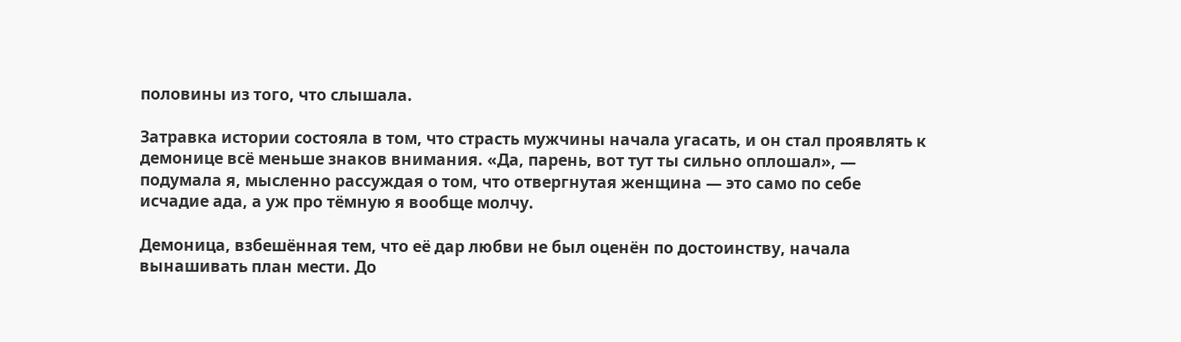половины из того, что слышала.

Затравка истории состояла в том, что страсть мужчины начала угасать, и он стал проявлять к демонице всё меньше знаков внимания. «Да, парень, вот тут ты сильно оплошал», — подумала я, мысленно рассуждая о том, что отвергнутая женщина — это само по себе исчадие ада, а уж про тёмную я вообще молчу.

Демоница, взбешённая тем, что её дар любви не был оценён по достоинству, начала вынашивать план мести. До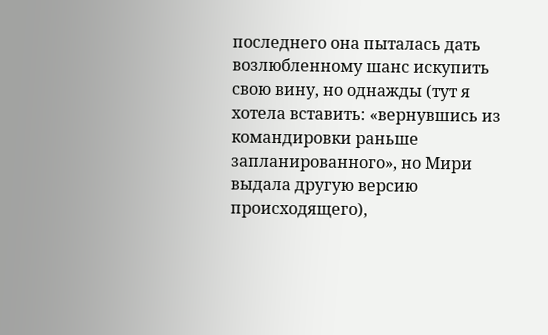последнего она пыталась дать возлюбленному шанс искупить свою вину, но однажды (тут я хотела вставить: «вернувшись из командировки раньше запланированного», но Мири выдала другую версию происходящего),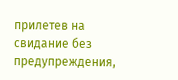прилетев на свидание без предупреждения,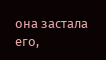она застала его,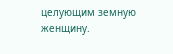целующим земную женщину.